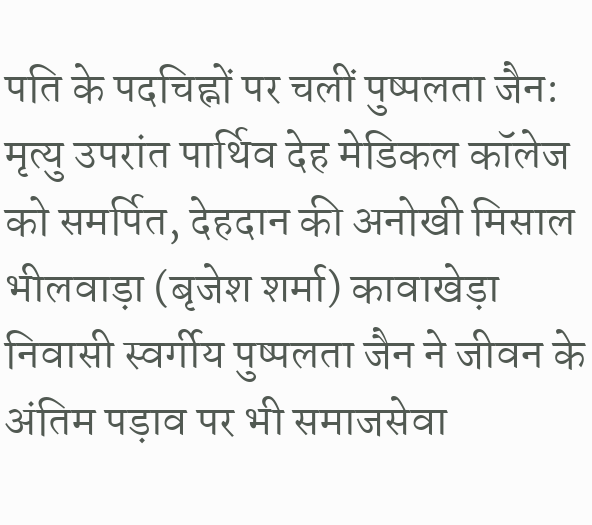पति के पदचिह्नों पर चलीं पुष्पलता जैन: मृत्यु उपरांत पार्थिव देह मेडिकल कॉलेज को समर्पित, देहदान की अनोखी मिसाल
भीलवाड़ा (बृजेश शर्मा) कावाखेड़ा निवासी स्वर्गीय पुष्पलता जैन ने जीवन के अंतिम पड़ाव पर भी समाजसेवा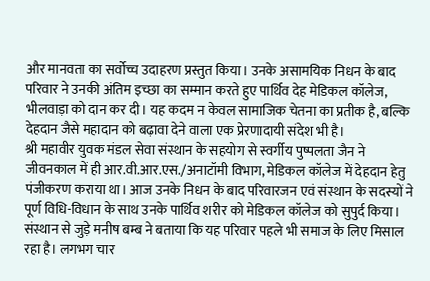और मानवता का सर्वोच्च उदाहरण प्रस्तुत किया। उनके असामयिक निधन के बाद परिवार ने उनकी अंतिम इच्छा का सम्मान करते हुए पार्थिव देह मेडिकल कॉलेज, भीलवाड़ा को दान कर दी। यह कदम न केवल सामाजिक चेतना का प्रतीक है, बल्कि देहदान जैसे महादान को बढ़ावा देने वाला एक प्रेरणादायी संदेश भी है।
श्री महावीर युवक मंडल सेवा संस्थान के सहयोग से स्वर्गीय पुष्पलता जैन ने जीवनकाल में ही आर.वी.आर.एस./अनाटॉमी विभाग, मेडिकल कॉलेज में देहदान हेतु पंजीकरण कराया था। आज उनके निधन के बाद परिवारजन एवं संस्थान के सदस्यों ने पूर्ण विधि-विधान के साथ उनके पार्थिव शरीर को मेडिकल कॉलेज को सुपुर्द किया।
संस्थान से जुड़े मनीष बम्ब ने बताया कि यह परिवार पहले भी समाज के लिए मिसाल रहा है। लगभग चार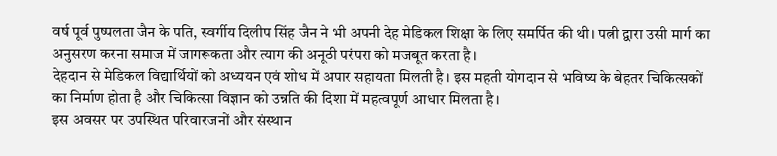वर्ष पूर्व पुष्पलता जैन के पति, स्वर्गीय दिलीप सिंह जैन ने भी अपनी देह मेडिकल शिक्षा के लिए समर्पित की थी। पत्नी द्वारा उसी मार्ग का अनुसरण करना समाज में जागरूकता और त्याग की अनूठी परंपरा को मजबूत करता है।
देहदान से मेडिकल विद्यार्थियों को अध्ययन एवं शोध में अपार सहायता मिलती है। इस महती योगदान से भविष्य के बेहतर चिकित्सकों का निर्माण होता है और चिकित्सा विज्ञान को उन्नति की दिशा में महत्वपूर्ण आधार मिलता है।
इस अवसर पर उपस्थित परिवारजनों और संस्थान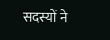सदस्यों ने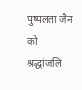पुष्पलता जैन को श्रद्धांजलि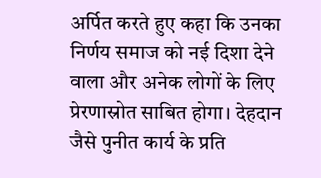अर्पित करते हुए कहा कि उनका निर्णय समाज को नई दिशा देने वाला और अनेक लोगों के लिए प्रेरणास्रोत साबित होगा। देहदान जैसे पुनीत कार्य के प्रति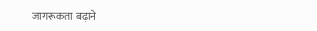जागरूकता बढ़ाने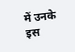में उनके इस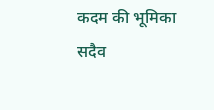कदम की भूमिका सदैव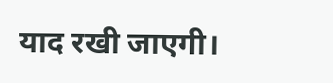याद रखी जाएगी।